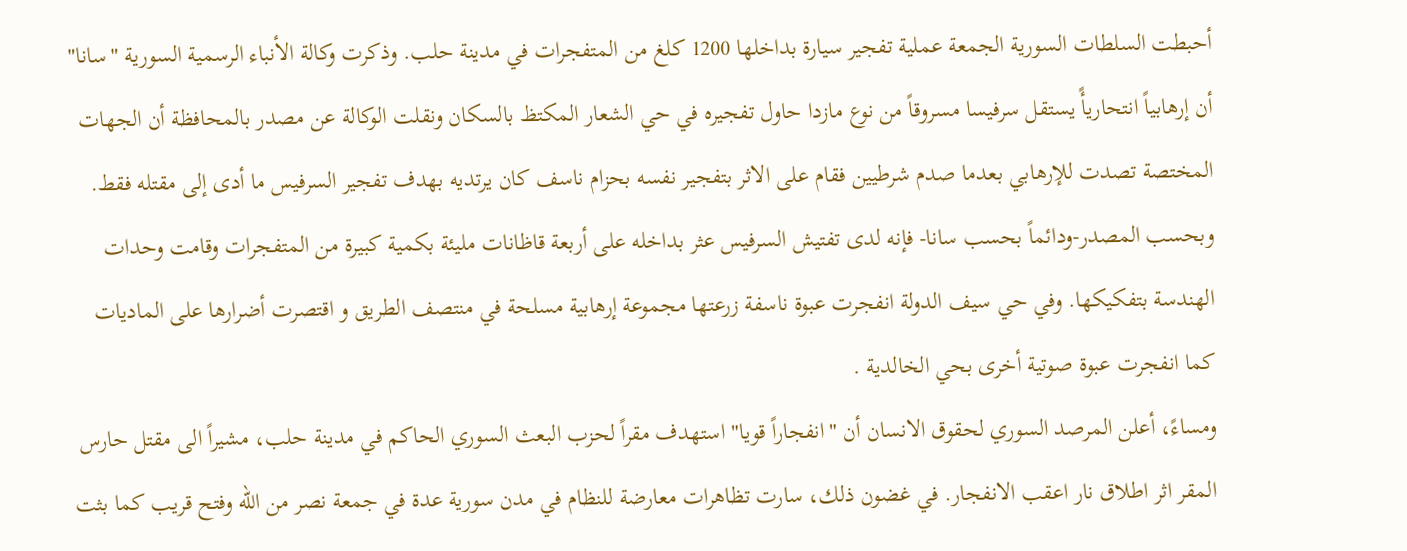أحبطت السلطات السورية الجمعة عملية تفجير سيارة بداخلها 1200 كلغ من المتفجرات في مدينة حلب. وذكرت وكالة الأنباء الرسمية السورية "سانا" أن إرهابياً انتحاريأً يستقل سرفيسا مسروقاً من نوع مازدا حاول تفجيره في حي الشعار المكتظ بالسكان ونقلت الوكالة عن مصدر بالمحافظة أن الجهات المختصة تصدت للإرهابي بعدما صدم شرطيين فقام على الاثر بتفجير نفسه بحزام ناسف كان يرتديه بهدف تفجير السرفيس ما أدى إلى مقتله فقط.
وبحسب المصدر-ودائماً بحسب سانا- فإنه لدى تفتيش السرفيس عثر بداخله على أربعة قاظانات مليئة بكمية كبيرة من المتفجرات وقامت وحدات الهندسة بتفكيكها. وفي حي سيف الدولة انفجرت عبوة ناسفة زرعتها مجموعة إرهابية مسلحة في منتصف الطريق و اقتصرت أضرارها على الماديات كما انفجرت عبوة صوتية أخرى بحي الخالدية .
ومساءً، أعلن المرصد السوري لحقوق الانسان أن "انفجاراً قويا" استهدف مقراً لحزب البعث السوري الحاكم في مدينة حلب، مشيراً الى مقتل حارس المقر اثر اطلاق نار اعقب الانفجار. في غضون ذلك، سارت تظاهرات معارضة للنظام في مدن سورية عدة في جمعة نصر من الله وفتح قريب كما بثت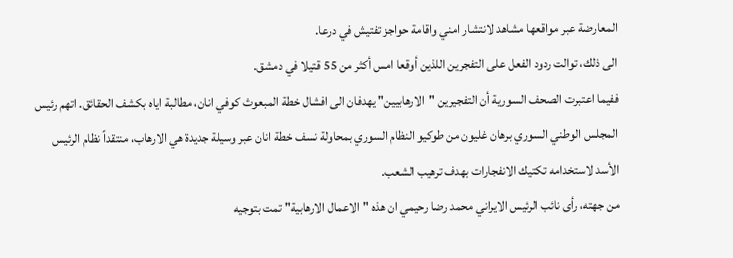المعارضة عبر مواقعها مشاهد لانتشار امني واقامة حواجز تفتيش في درعا.
الى ذلك، توالت ردود الفعل على التفجرين اللذين أوقعا امس أكثر من 55 قتيلا في دمشق.
ففيما اعتبرت الصحف السورية أن التفجيرين "الارهابيين" يهدفان الى افشال خطة المبعوث كوفي انان، مطالبة اياه بكشف الحقائق. اتهم رئيس المجلس الوطني السوري برهان غليون من طوكيو النظام السوري بمحاولة نسف خطة انان عبر وسيلة جديدة هي الارهاب، منتقداً نظام الرئيس الأسد لاستخدامه تكتيك الانفجارات بهدف ترهيب الشعب.
من جهته، رأى نائب الرئيس الايراني محمد رضا رحيمي ان هذه "الاعمال الارهابية" تمت بتوجيه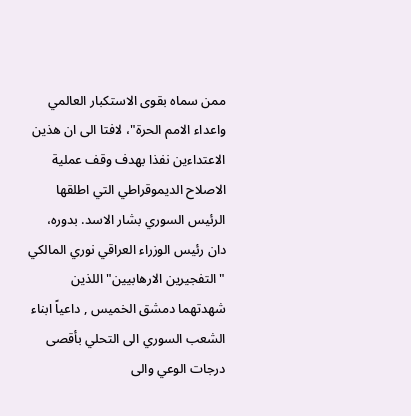ممن سماه بقوى الاستكبار العالمي واعداء الامم الحرة"، لافتا الى ان هذين الاعتداءين نفذا بهدف وقف عملية الاصلاح الديموقراطي التي اطلقها الرئيس السوري بشار الاسد. بدوره، دان رئيس الوزراء العراقي نوري المالكي "التفجيرين الارهابيين" اللذين شهدتهما دمشق الخميس , داعياً ابناء الشعب السوري الى التحلي بأقصى درجات الوعي والى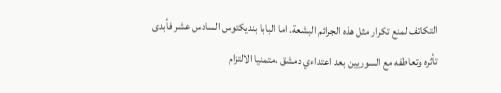التكاتف لمنع تكرار مثل هذه الجرائم البشعة. اما البابا بنديكتوس السادس عشر فأبدى تأثره وتعاطفه مع السوريين بعد اعتداءي دمشق ،متمنيا الالتزام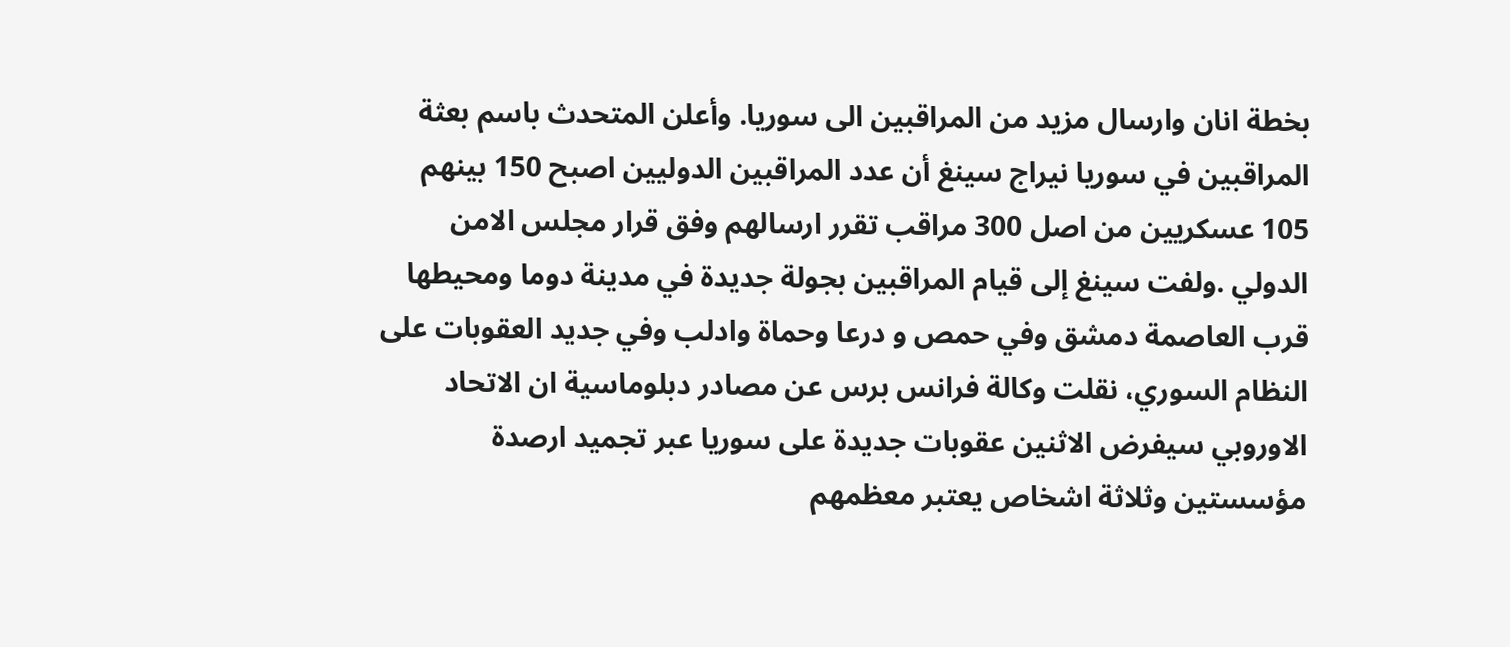بخطة انان وارسال مزيد من المراقبين الى سوريا. وأعلن المتحدث باسم بعثة المراقبين في سوريا نيراج سينغ أن عدد المراقبين الدوليين اصبح 150 بينهم 105 عسكريين من اصل 300 مراقب تقرر ارسالهم وفق قرار مجلس الامن الدولي .ولفت سينغ إلى قيام المراقبين بجولة جديدة في مدينة دوما ومحيطها قرب العاصمة دمشق وفي حمص و درعا وحماة وادلب وفي جديد العقوبات على النظام السوري، نقلت وكالة فرانس برس عن مصادر دبلوماسية ان الاتحاد الاوروبي سيفرض الاثنين عقوبات جديدة على سوريا عبر تجميد ارصدة مؤسستين وثلاثة اشخاص يعتبر معظمهم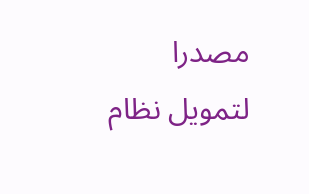مصدرا لتمويل نظام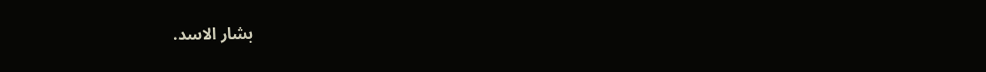بشار الاسد.